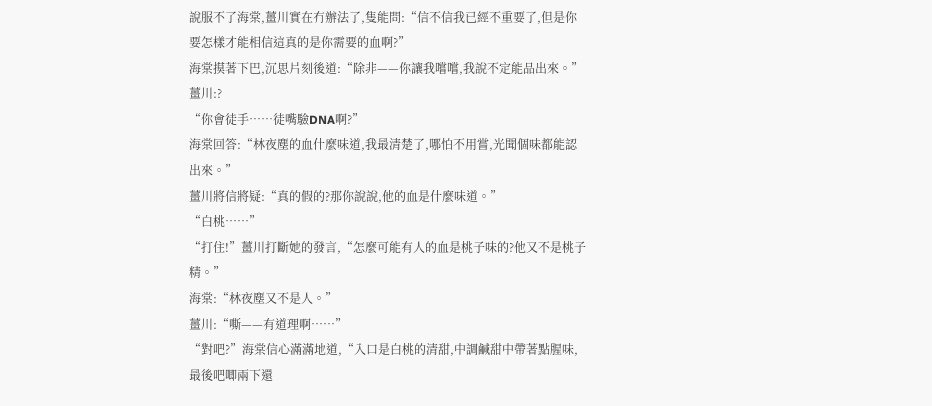說服不了海棠,薑川實在冇辦法了,隻能問:“信不信我已經不重要了,但是你要怎樣才能相信這真的是你需要的血啊?”
海棠摸著下巴,沉思片刻後道:“除非——你讓我嚐嚐,我說不定能品出來。”
薑川:?
“你會徒手……徒嘴驗DNA啊?”
海棠回答:“林夜塵的血什麼味道,我最清楚了,哪怕不用嘗,光聞個味都能認出來。”
薑川將信將疑:“真的假的?那你說說,他的血是什麼味道。”
“白桃……”
“打住!”薑川打斷她的發言,“怎麼可能有人的血是桃子味的?他又不是桃子精。”
海棠:“林夜塵又不是人。”
薑川:“嘶——有道理啊……”
“對吧?”海棠信心滿滿地道,“入口是白桃的清甜,中調鹹甜中帶著點腥味,最後吧唧兩下還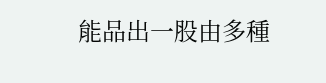能品出一股由多種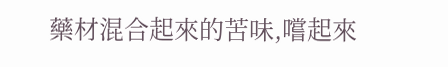藥材混合起來的苦味,嚐起來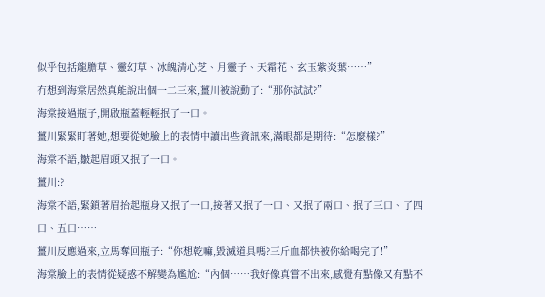似乎包括龍膽草、靈幻草、冰魄清心芝、月靈子、天霜花、玄玉紫炎葉……”
冇想到海棠居然真能說出個一二三來,薑川被說動了:“那你試試?”
海棠接過瓶子,開啟瓶蓋輕輕抿了一口。
薑川緊緊盯著她,想要從她臉上的表情中讀出些資訊來,滿眼都是期待:“怎麼樣?”
海棠不語,皺起眉頭又抿了一口。
薑川:?
海棠不語,緊鎖著眉抬起瓶身又抿了一口,接著又抿了一口、又抿了兩口、抿了三口、了四口、五口……
薑川反應過來,立馬奪回瓶子:“你想乾嘛,毀滅道具嗎?三斤血都快被你給喝完了!”
海棠臉上的表情從疑惑不解變為尷尬:“內個……我好像真嘗不出來,感覺有點像又有點不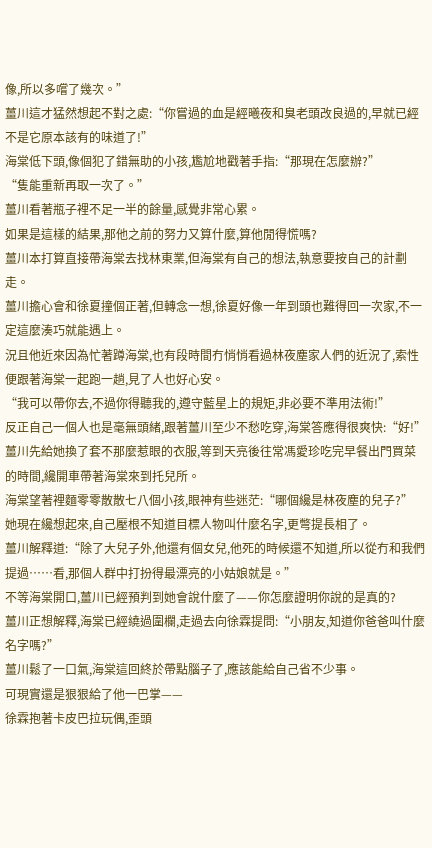像,所以多嚐了幾次。”
薑川這才猛然想起不對之處:“你嘗過的血是經曦夜和臭老頭改良過的,早就已經不是它原本該有的味道了!”
海棠低下頭,像個犯了錯無助的小孩,尷尬地戳著手指:“那現在怎麼辦?”
“隻能重新再取一次了。”
薑川看著瓶子裡不足一半的餘量,感覺非常心累。
如果是這樣的結果,那他之前的努力又算什麼,算他閒得慌嗎?
薑川本打算直接帶海棠去找林東業,但海棠有自己的想法,執意要按自己的計劃走。
薑川擔心會和徐夏撞個正著,但轉念一想,徐夏好像一年到頭也難得回一次家,不一定這麼湊巧就能遇上。
況且他近來因為忙著蹲海棠,也有段時間冇悄悄看過林夜塵家人們的近況了,索性便跟著海棠一起跑一趟,見了人也好心安。
“我可以帶你去,不過你得聽我的,遵守藍星上的規矩,非必要不準用法術!”
反正自己一個人也是毫無頭緒,跟著薑川至少不愁吃穿,海棠答應得很爽快:“好!”
薑川先給她換了套不那麼惹眼的衣服,等到天亮後往常馮愛珍吃完早餐出門買菜的時間,纔開車帶著海棠來到托兒所。
海棠望著裡麵零零散散七八個小孩,眼神有些迷茫:“哪個纔是林夜塵的兒子?”
她現在纔想起來,自己壓根不知道目標人物叫什麼名字,更彆提長相了。
薑川解釋道:“除了大兒子外,他還有個女兒,他死的時候還不知道,所以從冇和我們提過……看,那個人群中打扮得最漂亮的小姑娘就是。”
不等海棠開口,薑川已經預判到她會說什麼了——你怎麼證明你說的是真的?
薑川正想解釋,海棠已經繞過圍欄,走過去向徐霖提問:“小朋友,知道你爸爸叫什麼名字嗎?”
薑川鬆了一口氣,海棠這回終於帶點腦子了,應該能給自己省不少事。
可現實還是狠狠給了他一巴掌——
徐霖抱著卡皮巴拉玩偶,歪頭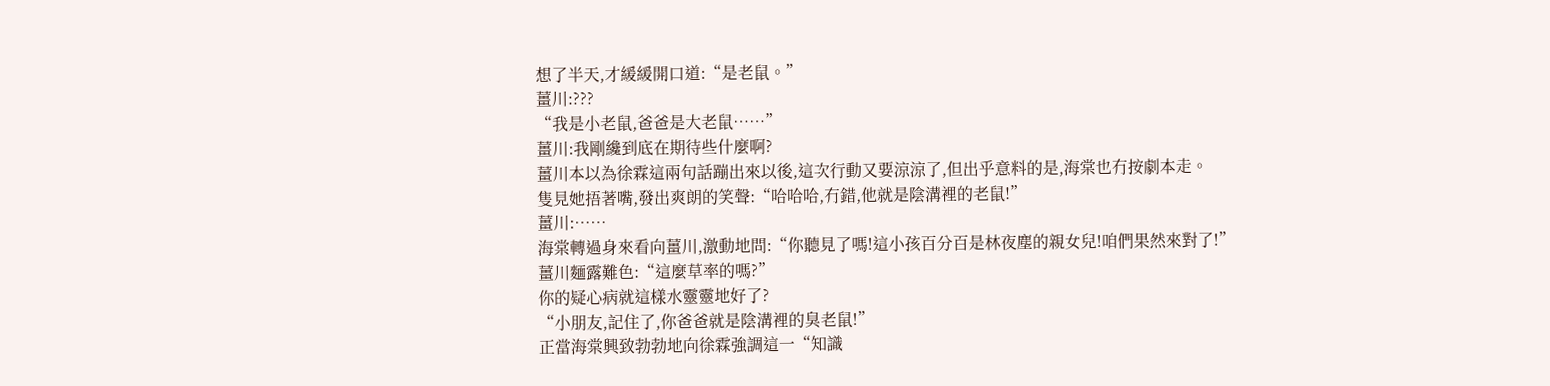想了半天,才緩緩開口道:“是老鼠。”
薑川:???
“我是小老鼠,爸爸是大老鼠……”
薑川:我剛纔到底在期待些什麼啊?
薑川本以為徐霖這兩句話蹦出來以後,這次行動又要涼涼了,但出乎意料的是,海棠也冇按劇本走。
隻見她捂著嘴,發出爽朗的笑聲:“哈哈哈,冇錯,他就是陰溝裡的老鼠!”
薑川:……
海棠轉過身來看向薑川,激動地問:“你聽見了嗎!這小孩百分百是林夜塵的親女兒!咱們果然來對了!”
薑川麵露難色:“這麼草率的嗎?”
你的疑心病就這樣水靈靈地好了?
“小朋友,記住了,你爸爸就是陰溝裡的臭老鼠!”
正當海棠興致勃勃地向徐霖強調這一“知識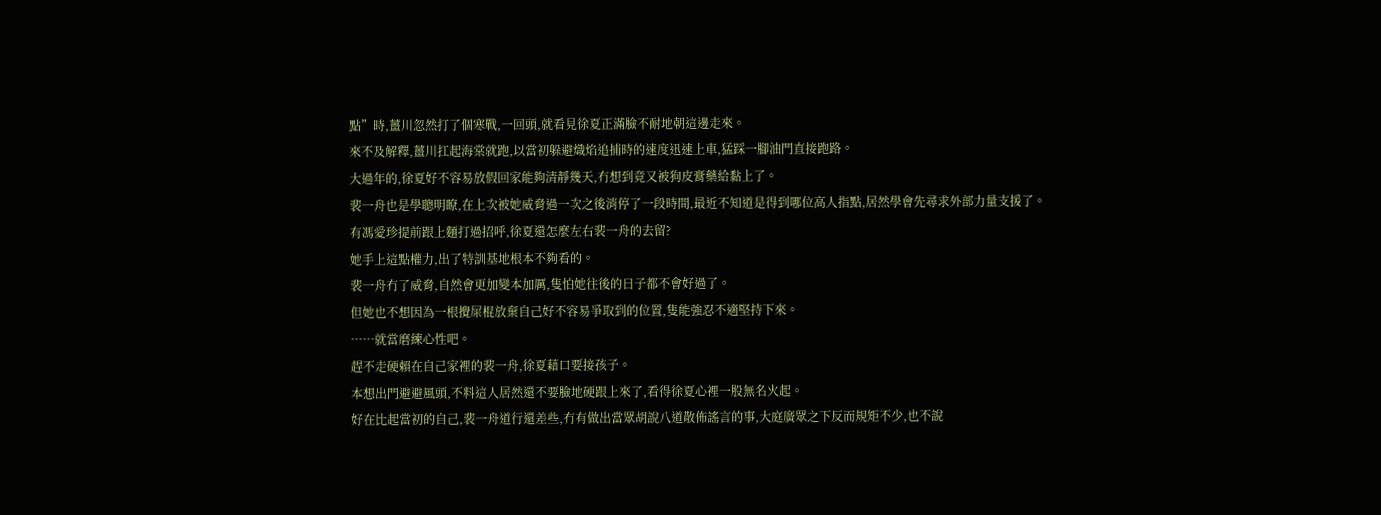點”時,薑川忽然打了個寒戰,一回頭,就看見徐夏正滿臉不耐地朝這邊走來。
來不及解釋,薑川扛起海棠就跑,以當初躲避熾焰追捕時的速度迅速上車,猛踩一腳油門直接跑路。
大過年的,徐夏好不容易放假回家能夠清靜幾天,冇想到竟又被狗皮膏藥給黏上了。
裴一舟也是學聰明瞭,在上次被她威脅過一次之後消停了一段時間,最近不知道是得到哪位高人指點,居然學會先尋求外部力量支援了。
有馮愛珍提前跟上麵打過招呼,徐夏還怎麼左右裴一舟的去留?
她手上這點權力,出了特訓基地根本不夠看的。
裴一舟冇了威脅,自然會更加變本加厲,隻怕她往後的日子都不會好過了。
但她也不想因為一根攪屎棍放棄自己好不容易爭取到的位置,隻能強忍不適堅持下來。
……就當磨練心性吧。
趕不走硬賴在自己家裡的裴一舟,徐夏藉口要接孩子。
本想出門避避風頭,不料這人居然還不要臉地硬跟上來了,看得徐夏心裡一股無名火起。
好在比起當初的自己,裴一舟道行還差些,冇有做出當眾胡說八道散佈謠言的事,大庭廣眾之下反而規矩不少,也不說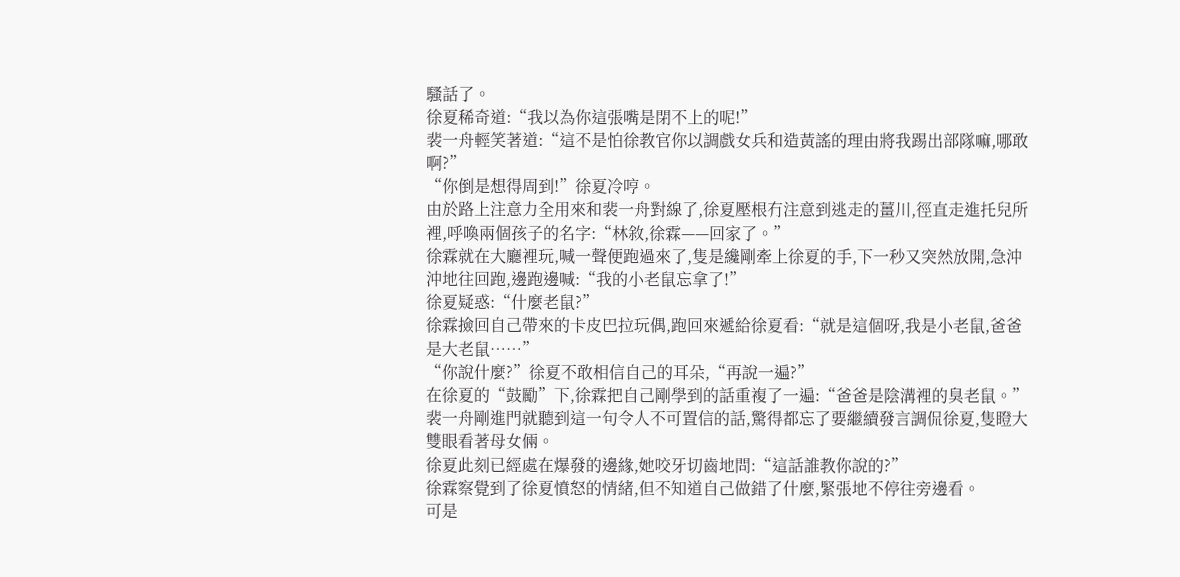騷話了。
徐夏稀奇道:“我以為你這張嘴是閉不上的呢!”
裴一舟輕笑著道:“這不是怕徐教官你以調戲女兵和造黃謠的理由將我踢出部隊嘛,哪敢啊?”
“你倒是想得周到!”徐夏冷哼。
由於路上注意力全用來和裴一舟對線了,徐夏壓根冇注意到逃走的薑川,徑直走進托兒所裡,呼喚兩個孩子的名字:“林敘,徐霖——回家了。”
徐霖就在大廳裡玩,喊一聲便跑過來了,隻是纔剛牽上徐夏的手,下一秒又突然放開,急沖沖地往回跑,邊跑邊喊:“我的小老鼠忘拿了!”
徐夏疑惑:“什麼老鼠?”
徐霖撿回自己帶來的卡皮巴拉玩偶,跑回來遞給徐夏看:“就是這個呀,我是小老鼠,爸爸是大老鼠……”
“你說什麼?”徐夏不敢相信自己的耳朵,“再說一遍?”
在徐夏的“鼓勵”下,徐霖把自己剛學到的話重複了一遍:“爸爸是陰溝裡的臭老鼠。”
裴一舟剛進門就聽到這一句令人不可置信的話,驚得都忘了要繼續發言調侃徐夏,隻瞪大雙眼看著母女倆。
徐夏此刻已經處在爆發的邊緣,她咬牙切齒地問:“這話誰教你說的?”
徐霖察覺到了徐夏憤怒的情緒,但不知道自己做錯了什麼,緊張地不停往旁邊看。
可是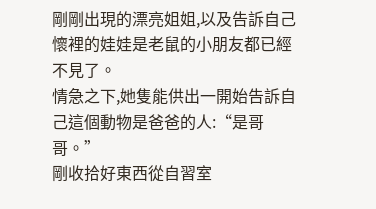剛剛出現的漂亮姐姐,以及告訴自己懷裡的娃娃是老鼠的小朋友都已經不見了。
情急之下,她隻能供出一開始告訴自己這個動物是爸爸的人:“是哥哥。”
剛收拾好東西從自習室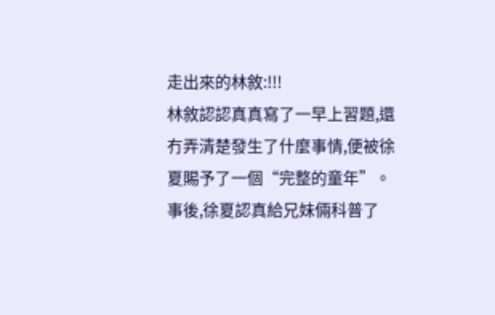走出來的林敘:!!!
林敘認認真真寫了一早上習題,還冇弄清楚發生了什麼事情,便被徐夏賜予了一個“完整的童年”。
事後,徐夏認真給兄妹倆科普了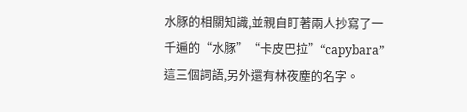水豚的相關知識,並親自盯著兩人抄寫了一千遍的“水豚”“卡皮巴拉”“capybara”這三個詞語,另外還有林夜塵的名字。